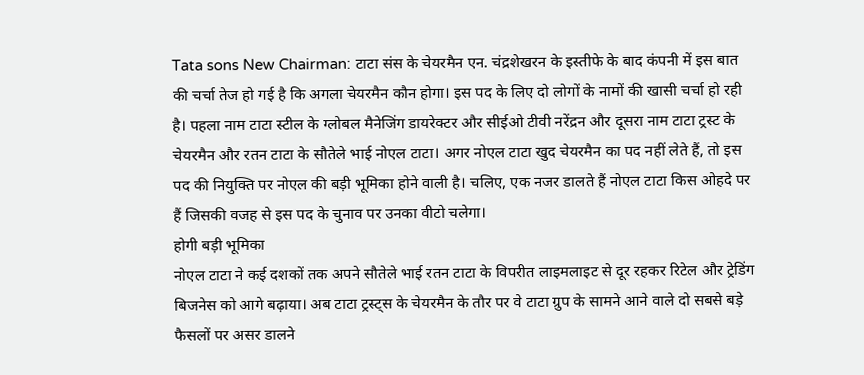Tata sons New Chairman: टाटा संस के चेयरमैन एन. चंद्रशेखरन के इस्तीफे के बाद कंपनी में इस बात की चर्चा तेज हो गई है कि अगला चेयरमैन कौन होगा। इस पद के लिए दो लोगों के नामों की खासी चर्चा हो रही है। पहला नाम टाटा स्टील के ग्लोबल मैनेजिंग डायरेक्टर और सीईओ टीवी नरेंद्रन और दूसरा नाम टाटा ट्रस्ट के चेयरमैन और रतन टाटा के सौतेले भाई नोएल टाटा। अगर नोएल टाटा खुद चेयरमैन का पद नहीं लेते हैं, तो इस पद की नियुक्ति पर नोएल की बड़ी भूमिका होने वाली है। चलिए, एक नजर डालते हैं नोएल टाटा किस ओहदे पर हैं जिसकी वजह से इस पद के चुनाव पर उनका वीटो चलेगा।
होगी बड़ी भूमिका
नोएल टाटा ने कई दशकों तक अपने सौतेले भाई रतन टाटा के विपरीत लाइमलाइट से दूर रहकर रिटेल और ट्रेडिंग बिजनेस को आगे बढ़ाया। अब टाटा ट्रस्ट्स के चेयरमैन के तौर पर वे टाटा ग्रुप के सामने आने वाले दो सबसे बड़े फैसलों पर असर डालने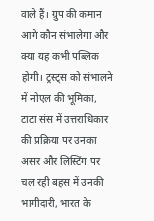वाले हैं। ग्रुप की कमान आगे कौन संभालेगा और क्या यह कभी पब्लिक होगी। ट्रस्ट्स को संभालने में नोएल की भूमिका, टाटा संस में उत्तराधिकार की प्रक्रिया पर उनका असर और लिस्टिंग पर चल रही बहस में उनकी भागीदारी, भारत के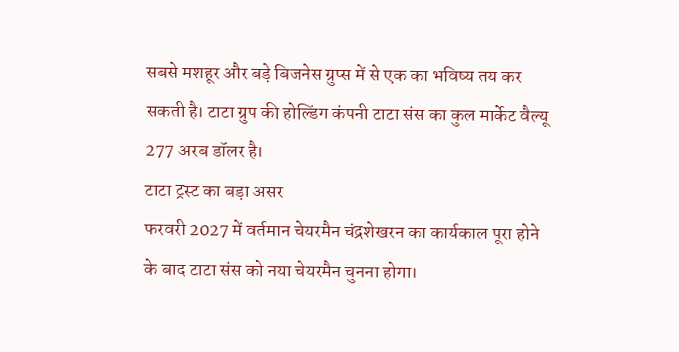सबसे मशहूर और बड़े बिजनेस ग्रुप्स में से एक का भविष्य तय कर सकती है। टाटा ग्रुप की होल्डिंग कंपनी टाटा संस का कुल मार्केट वैल्यू 277 अरब डॉलर है।
टाटा ट्रस्ट का बड़ा असर
फरवरी 2027 में वर्तमान चेयरमैन चंद्रशेखरन का कार्यकाल पूरा होने के बाद टाटा संस को नया चेयरमैन चुनना होगा।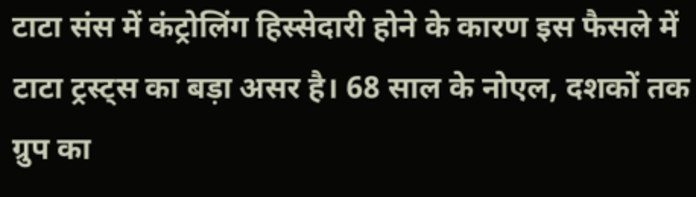टाटा संस में कंट्रोलिंग हिस्सेदारी होने के कारण इस फैसले में टाटा ट्रस्ट्स का बड़ा असर है। 68 साल के नोएल, दशकों तक ग्रुप का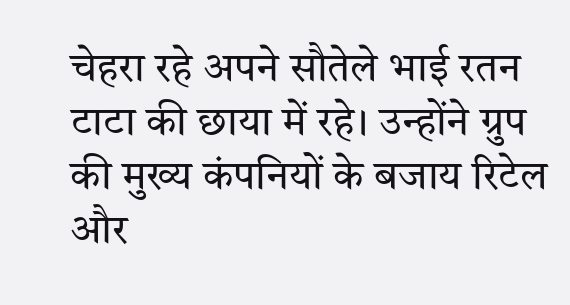चेहरा रहे अपने सौतेले भाई रतन टाटा की छाया में रहे। उन्होंने ग्रुप की मुख्य कंपनियों के बजाय रिटेल और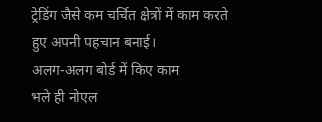ट्रेडिंग जैसे कम चर्चित क्षेत्रों में काम करते हुए अपनी पहचान बनाई।
अलग-अलग बोर्ड में किए काम
भले ही नोएल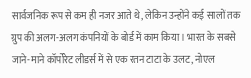सार्वजनिक रूप से कम ही नजर आते थे, लेकिन उन्होंने कई सालों तक ग्रुप की अलग-अलग कंपनियों के बोर्ड में काम किया। भारत के सबसे जाने-माने कॉर्पोरेट लीडर्स में से एक रतन टाटा के उलट, नोएल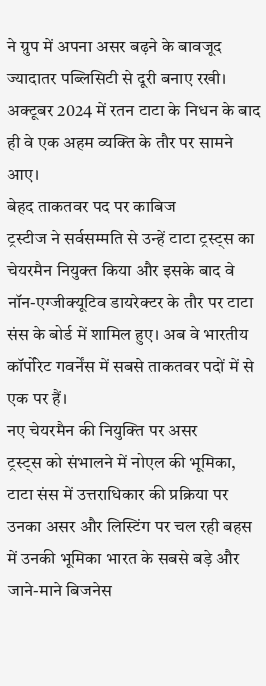ने ग्रुप में अपना असर बढ़ने के बावजूद ज्यादातर पब्लिसिटी से दूरी बनाए रखी। अक्टूबर 2024 में रतन टाटा के निधन के बाद ही वे एक अहम व्यक्ति के तौर पर सामने आए।
बेहद ताकतवर पद पर काबिज
ट्रस्टीज ने सर्वसम्मति से उन्हें टाटा ट्रस्ट्स का चेयरमैन नियुक्त किया और इसके बाद वे नॉन-एग्जीक्यूटिव डायरेक्टर के तौर पर टाटा संस के बोर्ड में शामिल हुए। अब वे भारतीय कॉर्पोरेट गवर्नेंस में सबसे ताकतवर पदों में से एक पर हैं।
नए चेयरमैन की नियुक्ति पर असर
ट्रस्ट्स को संभालने में नोएल की भूमिका, टाटा संस में उत्तराधिकार की प्रक्रिया पर उनका असर और लिस्टिंग पर चल रही बहस में उनकी भूमिका भारत के सबसे बड़े और जाने-माने बिजनेस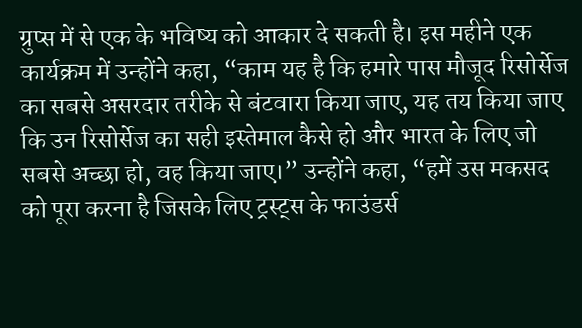ग्रुप्स में से एक के भविष्य को आकार दे सकती है। इस महीने एक कार्यक्रम में उन्होंने कहा, “काम यह है कि हमारे पास मौजूद रिसोर्सेज का सबसे असरदार तरीके से बंटवारा किया जाए, यह तय किया जाए कि उन रिसोर्सेज का सही इस्तेमाल कैसे हो और भारत के लिए जो सबसे अच्छा हो, वह किया जाए।” उन्होंने कहा, “हमें उस मकसद को पूरा करना है जिसके लिए ट्रस्ट्स के फाउंडर्स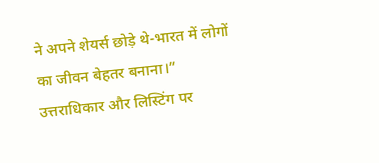ने अपने शेयर्स छोड़े थे-भारत में लोगों का जीवन बेहतर बनाना।”
उत्तराधिकार और लिस्टिंग पर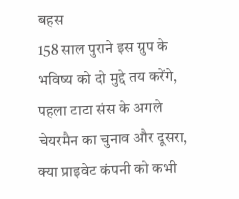बहस
158 साल पुराने इस ग्रुप के भविष्य को दो मुद्दे तय करेंगे, पहला टाटा संस के अगले चेयरमैन का चुनाव और दूसरा, क्या प्राइवेट कंपनी को कभी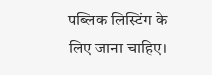पब्लिक लिस्टिंग के लिए जाना चाहिए।